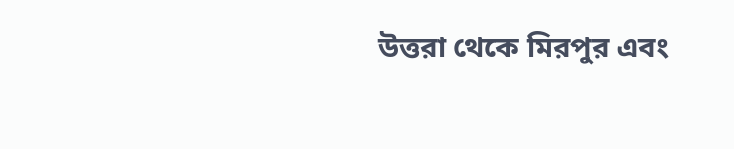উত্তরা থেকে মিরপুর এবং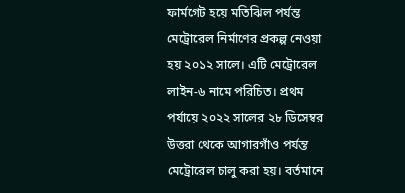ফার্মগেট হয়ে মতিঝিল পর্যন্ত মেট্রোরেল নির্মাণের প্রকল্প নেওয়া হয় ২০১২ সালে। এটি মেট্রোরেল লাইন-৬ নামে পরিচিত। প্রথম পর্যায়ে ২০২২ সালের ২৮ ডিসেম্বর উত্তরা থেকে আগারগাঁও পর্যন্ত মেট্রোরেল চালু করা হয়। বর্তমানে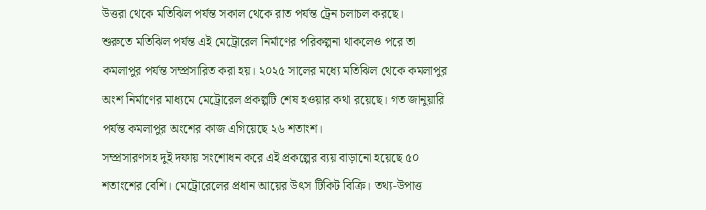উত্তরা থেকে মতিঝিল পর্যন্ত সকাল থেকে রাত পর্যন্ত ট্রেন চলাচল করছে।
শুরুতে মতিঝিল পর্যন্ত এই মেট্রোরেল নির্মাণের পরিকল্পনা থাকলেও পরে তা কমলাপুর পর্যন্ত সম্প্রসারিত করা হয়। ২০২৫ সালের মধ্যে মতিঝিল থেকে কমলাপুর অংশ নির্মাণের মাধ্যমে মেট্রোরেল প্রকল্পটি শেষ হওয়ার কথা রয়েছে। গত জানুয়ারি পর্যন্ত কমলাপুর অংশের কাজ এগিয়েছে ২৬ শতাংশ।
সম্প্রসারণসহ দুই দফায় সংশোধন করে এই প্রকল্পের ব্যয় বাড়ানো হয়েছে ৫০ শতাংশের বেশি। মেট্রোরেলের প্রধান আয়ের উৎস টিকিট বিক্রি। তথ্য-উপাত্ত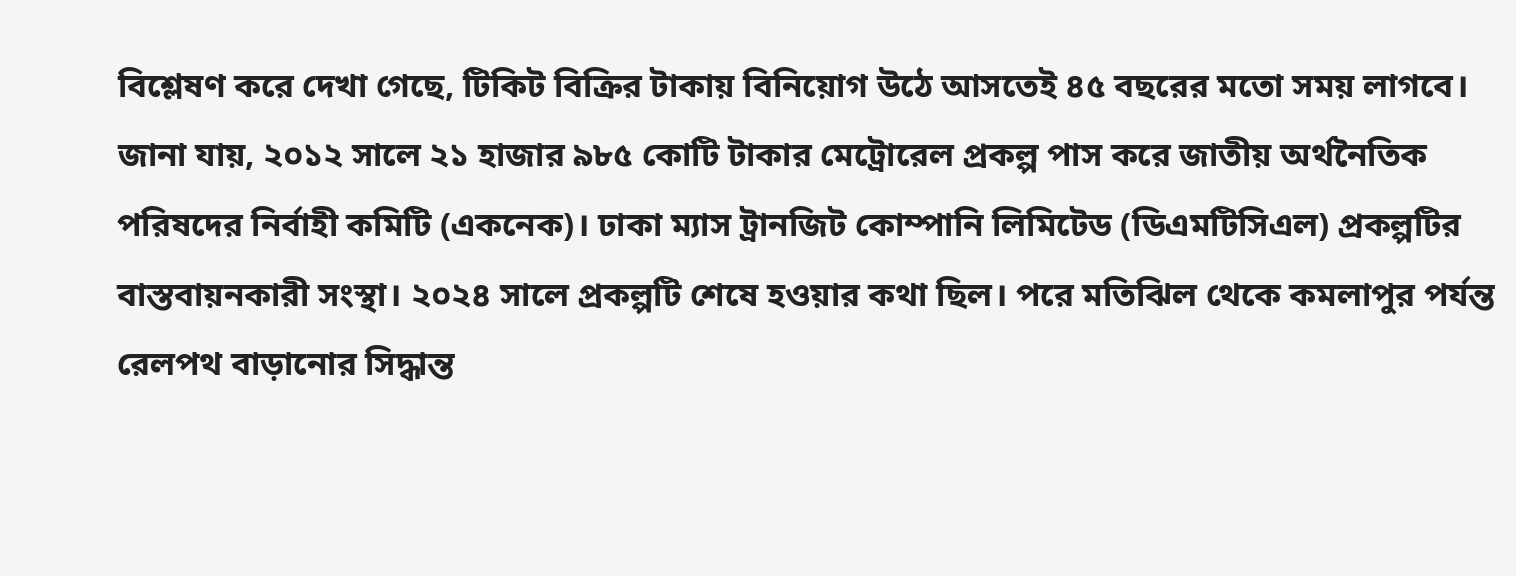বিশ্লেষণ করে দেখা গেছে, টিকিট বিক্রির টাকায় বিনিয়োগ উঠে আসতেই ৪৫ বছরের মতো সময় লাগবে।
জানা যায়, ২০১২ সালে ২১ হাজার ৯৮৫ কোটি টাকার মেট্রোরেল প্রকল্প পাস করে জাতীয় অর্থনৈতিক পরিষদের নির্বাহী কমিটি (একনেক)। ঢাকা ম্যাস ট্রানজিট কোম্পানি লিমিটেড (ডিএমটিসিএল) প্রকল্পটির বাস্তবায়নকারী সংস্থা। ২০২৪ সালে প্রকল্পটি শেষে হওয়ার কথা ছিল। পরে মতিঝিল থেকে কমলাপুর পর্যন্ত রেলপথ বাড়ানোর সিদ্ধান্ত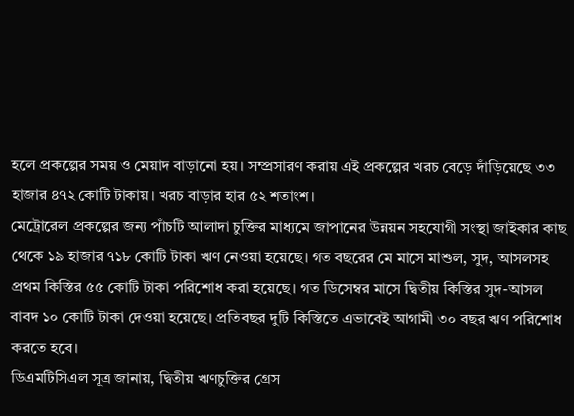হলে প্রকল্পের সময় ও মেয়াদ বাড়ানো হয়। সম্প্রসারণ করায় এই প্রকল্পের খরচ বেড়ে দাঁড়িয়েছে ৩৩ হাজার ৪৭২ কোটি টাকায়। খরচ বাড়ার হার ৫২ শতাংশ।
মেট্রোরেল প্রকল্পের জন্য পাঁচটি আলাদা চুক্তির মাধ্যমে জাপানের উন্নয়ন সহযোগী সংস্থা জাইকার কাছ থেকে ১৯ হাজার ৭১৮ কোটি টাকা ঋণ নেওয়া হয়েছে। গত বছরের মে মাসে মাশুল, সুদ, আসলসহ প্রথম কিস্তির ৫৫ কোটি টাকা পরিশোধ করা হয়েছে। গত ডিসেম্বর মাসে দ্বিতীয় কিস্তির সুদ-আসল বাবদ ১০ কোটি টাকা দেওয়া হয়েছে। প্রতিবছর দুটি কিস্তিতে এভাবেই আগামী ৩০ বছর ঋণ পরিশোধ করতে হবে।
ডিএমটিসিএল সূত্র জানায়, দ্বিতীয় ঋণচুক্তির গ্রেস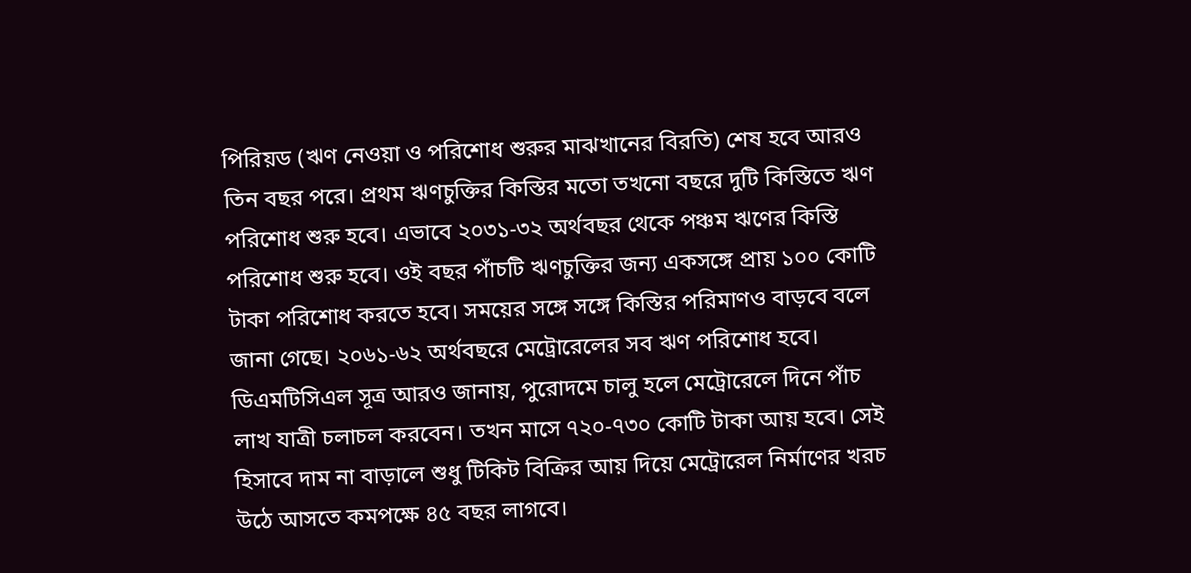পিরিয়ড (ঋণ নেওয়া ও পরিশোধ শুরুর মাঝখানের বিরতি) শেষ হবে আরও তিন বছর পরে। প্রথম ঋণচুক্তির কিস্তির মতো তখনো বছরে দুটি কিস্তিতে ঋণ পরিশোধ শুরু হবে। এভাবে ২০৩১-৩২ অর্থবছর থেকে পঞ্চম ঋণের কিস্তি পরিশোধ শুরু হবে। ওই বছর পাঁচটি ঋণচুক্তির জন্য একসঙ্গে প্রায় ১০০ কোটি টাকা পরিশোধ করতে হবে। সময়ের সঙ্গে সঙ্গে কিস্তির পরিমাণও বাড়বে বলে জানা গেছে। ২০৬১-৬২ অর্থবছরে মেট্রোরেলের সব ঋণ পরিশোধ হবে।
ডিএমটিসিএল সূত্র আরও জানায়, পুরোদমে চালু হলে মেট্রোরেলে দিনে পাঁচ লাখ যাত্রী চলাচল করবেন। তখন মাসে ৭২০-৭৩০ কোটি টাকা আয় হবে। সেই হিসাবে দাম না বাড়ালে শুধু টিকিট বিক্রির আয় দিয়ে মেট্রোরেল নির্মাণের খরচ উঠে আসতে কমপক্ষে ৪৫ বছর লাগবে।